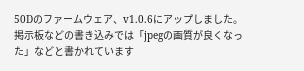50Dのファームウェア、v1.0.6にアップしました。
掲示板などの書き込みでは「jpegの画質が良くなった」などと書かれています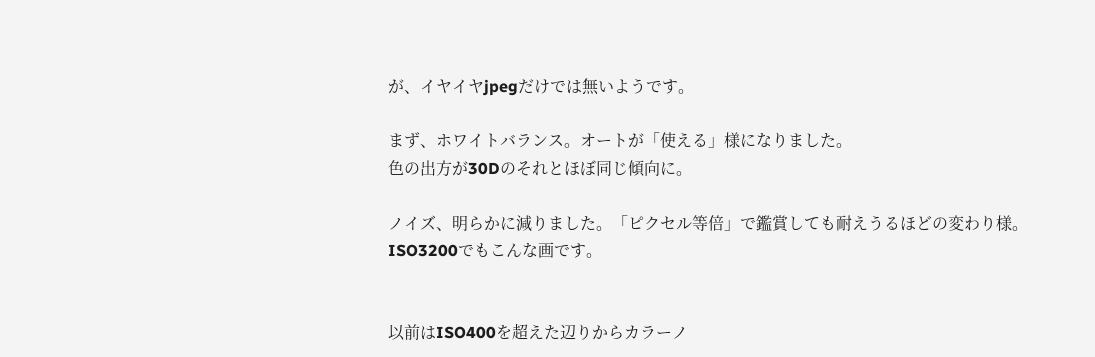が、イヤイヤjpegだけでは無いようです。

まず、ホワイトバランス。オートが「使える」様になりました。
色の出方が30Dのそれとほぼ同じ傾向に。

ノイズ、明らかに減りました。「ピクセル等倍」で鑑賞しても耐えうるほどの変わり様。
ISO3200でもこんな画です。


以前はISO400を超えた辺りからカラーノ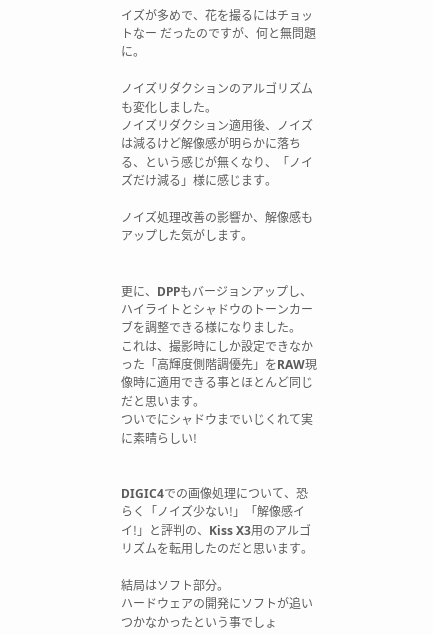イズが多めで、花を撮るにはチョットなー だったのですが、何と無問題に。

ノイズリダクションのアルゴリズムも変化しました。
ノイズリダクション適用後、ノイズは減るけど解像感が明らかに落ちる、という感じが無くなり、「ノイズだけ減る」様に感じます。

ノイズ処理改善の影響か、解像感もアップした気がします。


更に、DPPもバージョンアップし、ハイライトとシャドウのトーンカーブを調整できる様になりました。
これは、撮影時にしか設定できなかった「高輝度側階調優先」をRAW現像時に適用できる事とほとんど同じだと思います。
ついでにシャドウまでいじくれて実に素晴らしい!


DIGIC4での画像処理について、恐らく「ノイズ少ない!」「解像感イイ!」と評判の、Kiss X3用のアルゴリズムを転用したのだと思います。

結局はソフト部分。
ハードウェアの開発にソフトが追いつかなかったという事でしょ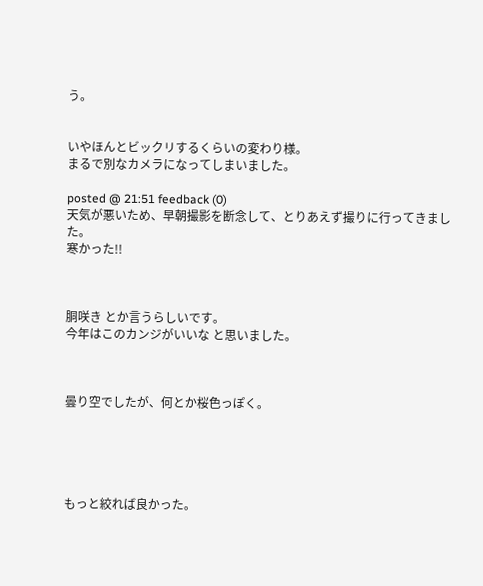う。


いやほんとビックリするくらいの変わり様。
まるで別なカメラになってしまいました。

posted @ 21:51 feedback (0)
天気が悪いため、早朝撮影を断念して、とりあえず撮りに行ってきました。
寒かった!!



胴咲き とか言うらしいです。
今年はこのカンジがいいな と思いました。



曇り空でしたが、何とか桜色っぽく。





もっと絞れば良かった。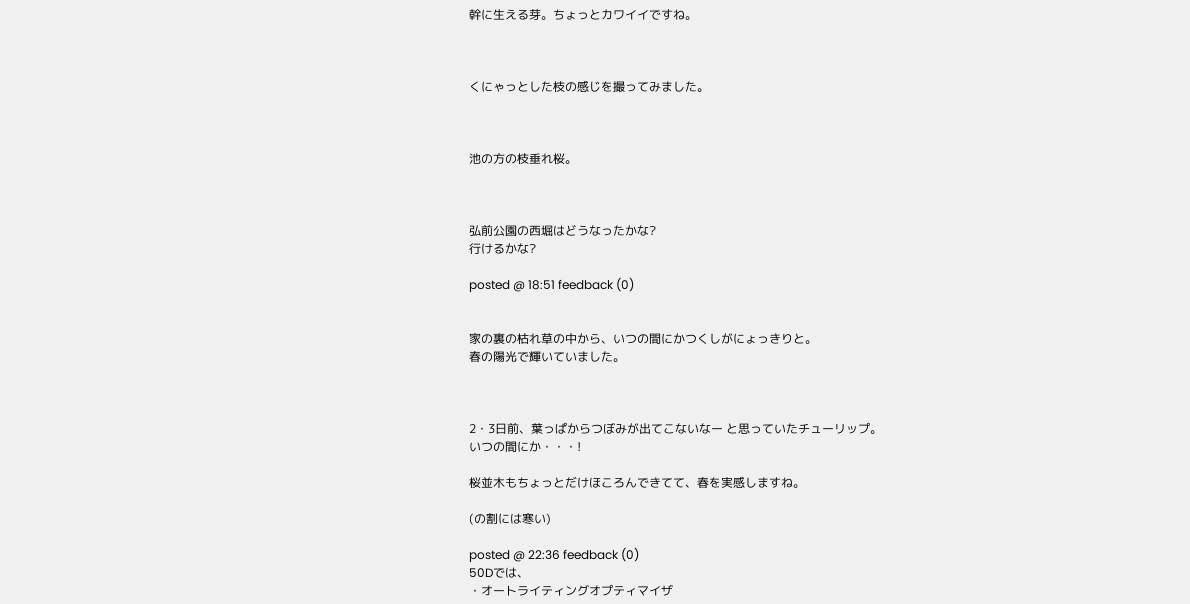幹に生える芽。ちょっとカワイイですね。



くにゃっとした枝の感じを撮ってみました。



池の方の枝垂れ桜。



弘前公園の西堀はどうなったかな?
行けるかな?

posted @ 18:51 feedback (0)


家の裏の枯れ草の中から、いつの間にかつくしがにょっきりと。
春の陽光で輝いていました。



2・3日前、葉っぱからつぼみが出てこないなー と思っていたチューリップ。
いつの間にか・・・!

桜並木もちょっとだけほころんできてて、春を実感しますね。

(の割には寒い)

posted @ 22:36 feedback (0)
50Dでは、
・オートライティングオプティマイザ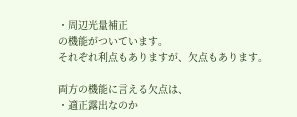・周辺光量補正
の機能がついています。
それぞれ利点もありますが、欠点もあります。

両方の機能に言える欠点は、
・適正露出なのか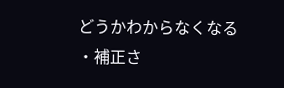どうかわからなくなる
・補正さ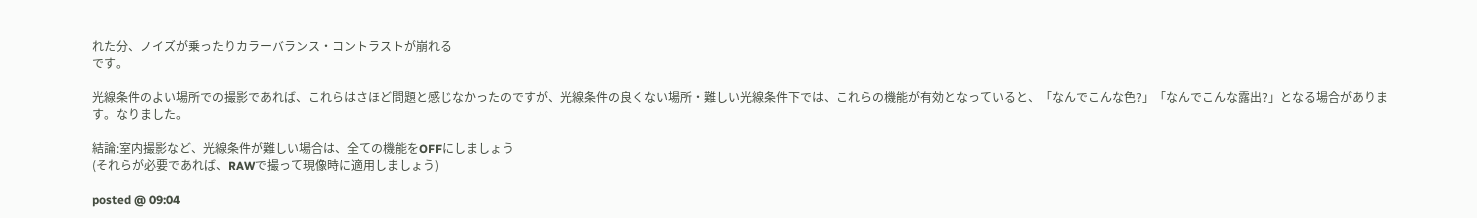れた分、ノイズが乗ったりカラーバランス・コントラストが崩れる
です。

光線条件のよい場所での撮影であれば、これらはさほど問題と感じなかったのですが、光線条件の良くない場所・難しい光線条件下では、これらの機能が有効となっていると、「なんでこんな色?」「なんでこんな露出?」となる場合があります。なりました。

結論:室内撮影など、光線条件が難しい場合は、全ての機能をOFFにしましょう
(それらが必要であれば、RAWで撮って現像時に適用しましょう)

posted @ 09:04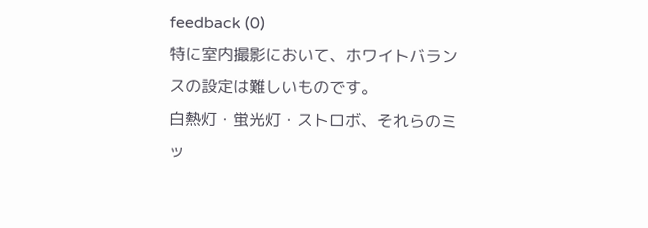feedback (0)
特に室内撮影において、ホワイトバランスの設定は難しいものです。
白熱灯・蛍光灯・ストロボ、それらのミッ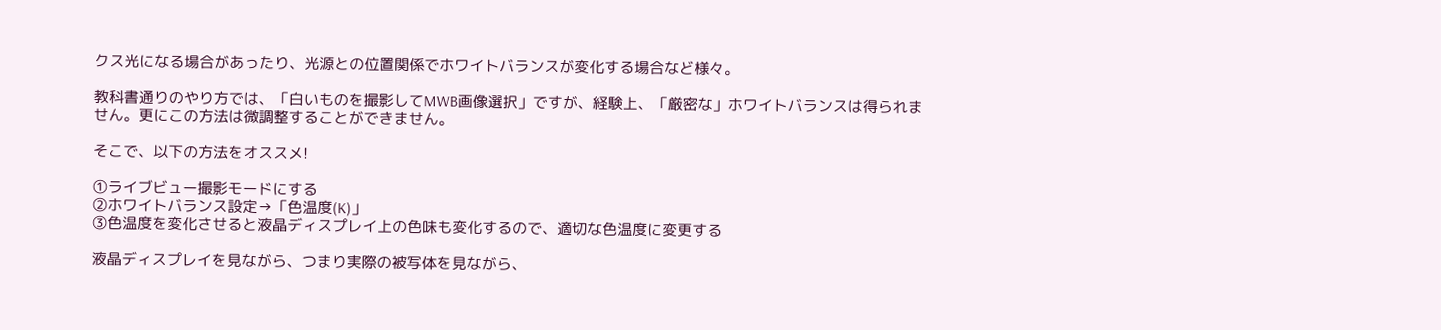クス光になる場合があったり、光源との位置関係でホワイトバランスが変化する場合など様々。

教科書通りのやり方では、「白いものを撮影してMWB画像選択」ですが、経験上、「厳密な」ホワイトバランスは得られません。更にこの方法は微調整することができません。

そこで、以下の方法をオススメ!

①ライブビュー撮影モードにする
②ホワイトバランス設定→「色温度(K)」
③色温度を変化させると液晶ディスプレイ上の色味も変化するので、適切な色温度に変更する

液晶ディスプレイを見ながら、つまり実際の被写体を見ながら、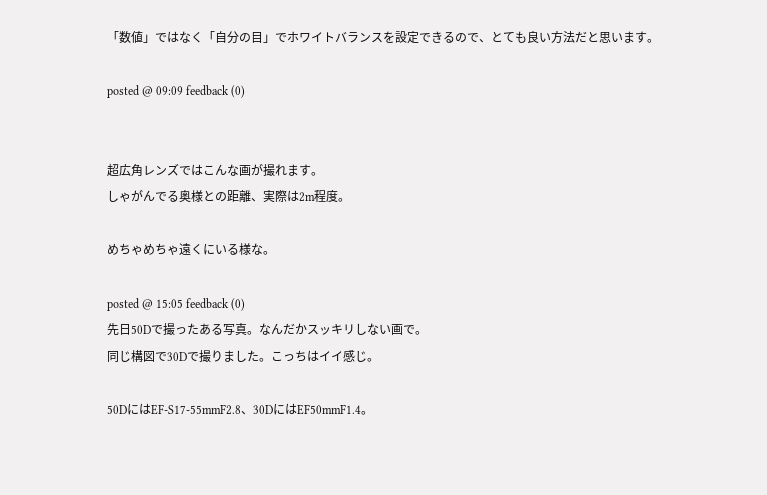「数値」ではなく「自分の目」でホワイトバランスを設定できるので、とても良い方法だと思います。

posted @ 09:09 feedback (0)


超広角レンズではこんな画が撮れます。
しゃがんでる奥様との距離、実際は2m程度。

めちゃめちゃ遠くにいる様な。

posted @ 15:05 feedback (0)
先日50Dで撮ったある写真。なんだかスッキリしない画で。
同じ構図で30Dで撮りました。こっちはイイ感じ。

50DにはEF-S17-55mmF2.8、30DにはEF50mmF1.4。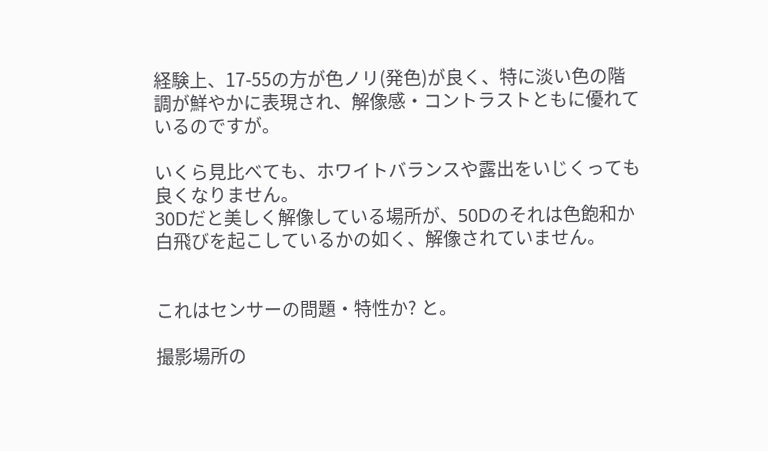経験上、17-55の方が色ノリ(発色)が良く、特に淡い色の階調が鮮やかに表現され、解像感・コントラストともに優れているのですが。

いくら見比べても、ホワイトバランスや露出をいじくっても良くなりません。
30Dだと美しく解像している場所が、50Dのそれは色飽和か白飛びを起こしているかの如く、解像されていません。


これはセンサーの問題・特性か? と。

撮影場所の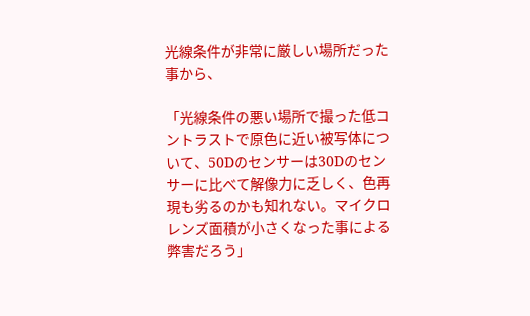光線条件が非常に厳しい場所だった事から、

「光線条件の悪い場所で撮った低コントラストで原色に近い被写体について、50Dのセンサーは30Dのセンサーに比べて解像力に乏しく、色再現も劣るのかも知れない。マイクロレンズ面積が小さくなった事による弊害だろう」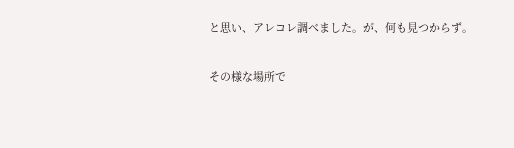と思い、アレコレ調べました。が、何も見つからず。

その様な場所で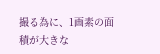撮る為に、1画素の面積が大きな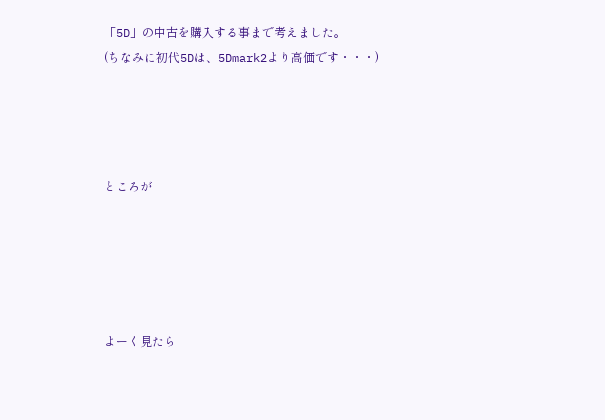「5D」の中古を購入する事まで考えました。
(ちなみに初代5Dは、5Dmark2より高価です・・・)




ところが





よーく見たら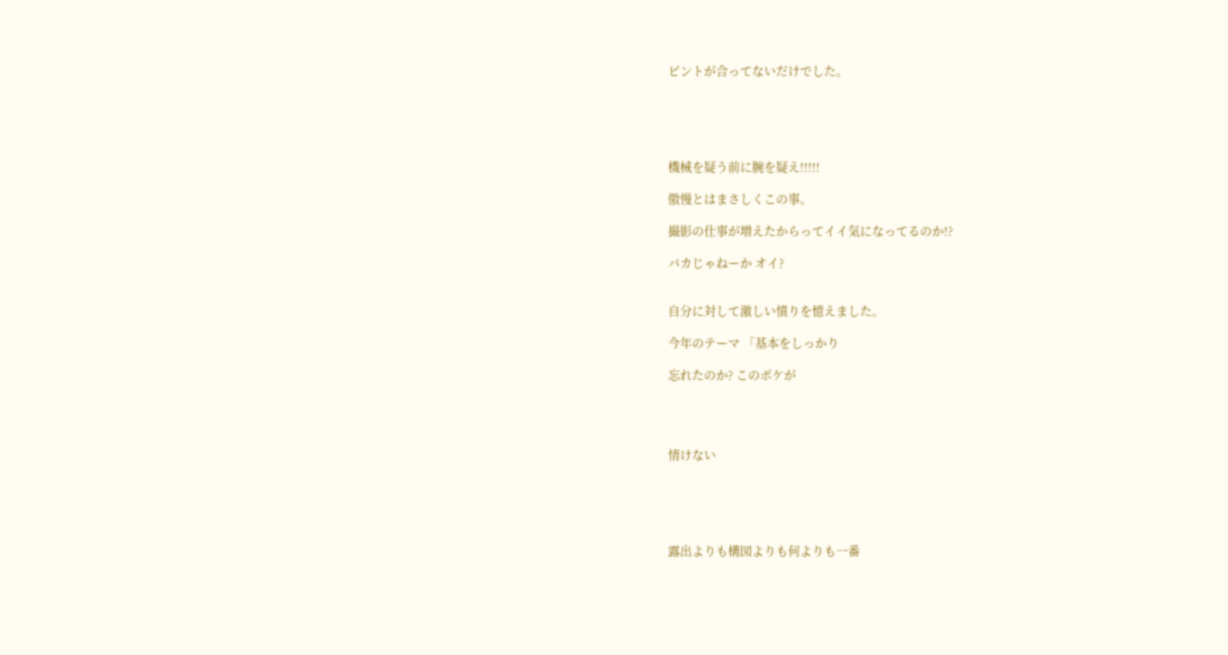ピントが合ってないだけでした。





機械を疑う前に腕を疑え!!!!!

傲慢とはまさしくこの事。

撮影の仕事が増えたからってイイ気になってるのか!?

バカじゃねーか オイ?


自分に対して激しい憤りを憶えました。

今年のテーマ 「基本をしっかり

忘れたのか? このボケが




情けない





露出よりも構図よりも何よりも一番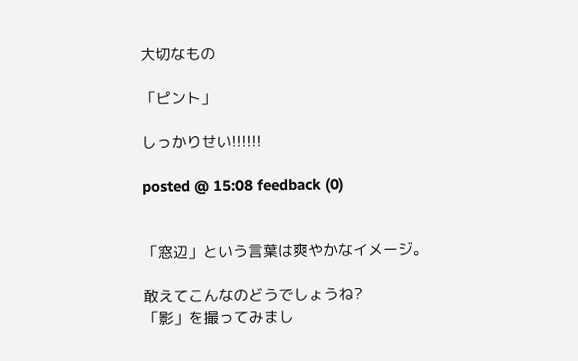大切なもの

「ピント」

しっかりせい!!!!!!

posted @ 15:08 feedback (0)


「窓辺」という言葉は爽やかなイメージ。

敢えてこんなのどうでしょうね?
「影」を撮ってみまし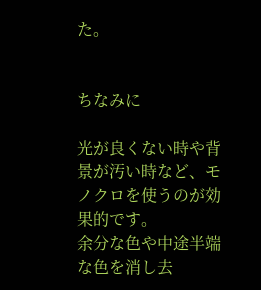た。


ちなみに

光が良くない時や背景が汚い時など、モノクロを使うのが効果的です。
余分な色や中途半端な色を消し去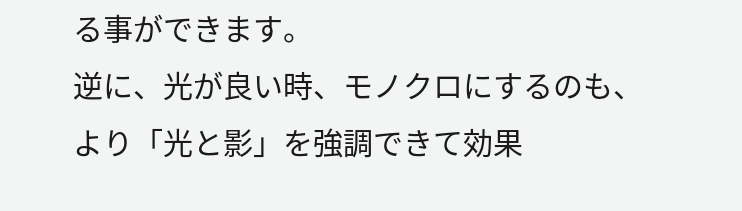る事ができます。
逆に、光が良い時、モノクロにするのも、より「光と影」を強調できて効果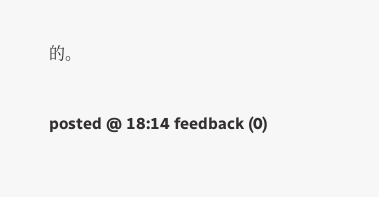的。

posted @ 18:14 feedback (0)